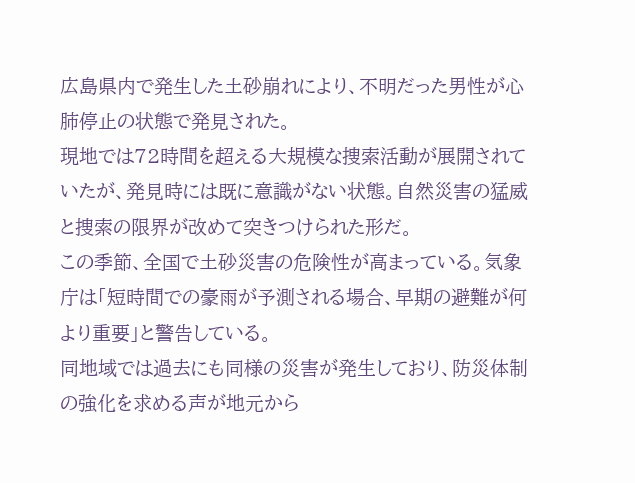広島県内で発生した土砂崩れにより、不明だった男性が心肺停止の状態で発見された。
現地では72時間を超える大規模な捜索活動が展開されていたが、発見時には既に意識がない状態。自然災害の猛威と捜索の限界が改めて突きつけられた形だ。
この季節、全国で土砂災害の危険性が高まっている。気象庁は「短時間での豪雨が予測される場合、早期の避難が何より重要」と警告している。
同地域では過去にも同様の災害が発生しており、防災体制の強化を求める声が地元から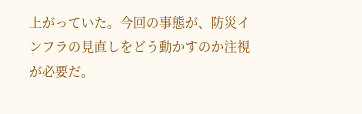上がっていた。今回の事態が、防災インフラの見直しをどう動かすのか注視が必要だ。